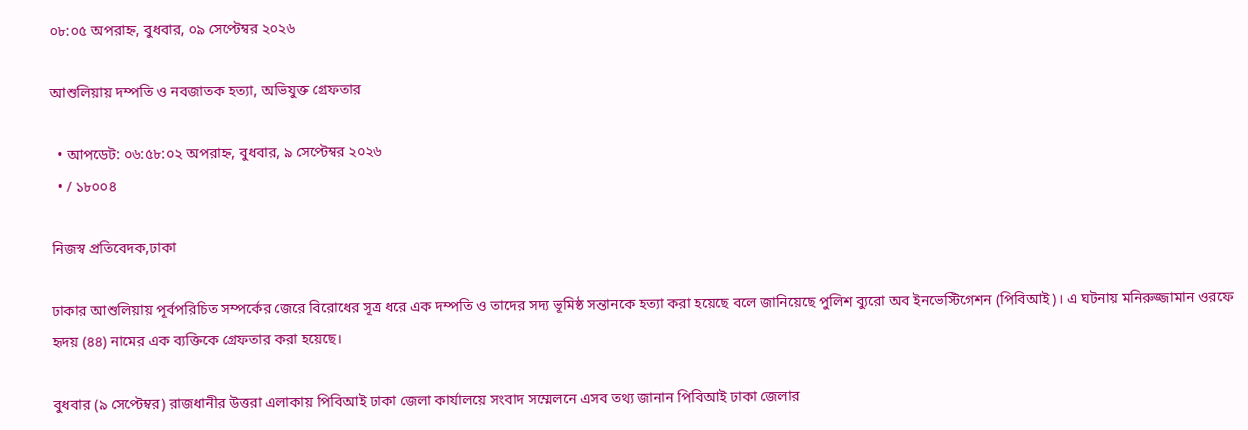০৮:০৫ অপরাহ্ন, বুধবার, ০৯ সেপ্টেম্বর ২০২৬

আশুলিয়ায় দম্পতি ও নবজাতক হত্যা, অভিযুক্ত গ্রেফতার

  • আপডেট: ০৬:৫৮:০২ অপরাহ্ন, বুধবার, ৯ সেপ্টেম্বর ২০২৬
  • / ১৮০০৪

নিজস্ব প্রতিবেদক,ঢাকা

ঢাকার আশুলিয়ায় পূর্বপরিচিত সম্পর্কের জেরে বিরোধের সূত্র ধরে এক দম্পতি ও তাদের সদ্য ভূমিষ্ঠ সন্তানকে হত্যা করা হয়েছে বলে জানিয়েছে পুলিশ ব্যুরো অব ইনভেস্টিগেশন (পিবিআই)। এ ঘটনায় মনিরুজ্জামান ওরফে হৃদয় (৪৪) নামের এক ব্যক্তিকে গ্রেফতার করা হয়েছে।

বুধবার (৯ সেপ্টেম্বর) রাজধানীর উত্তরা এলাকায় পিবিআই ঢাকা জেলা কার্যালয়ে সংবাদ সম্মেলনে এসব তথ্য জানান পিবিআই ঢাকা জেলার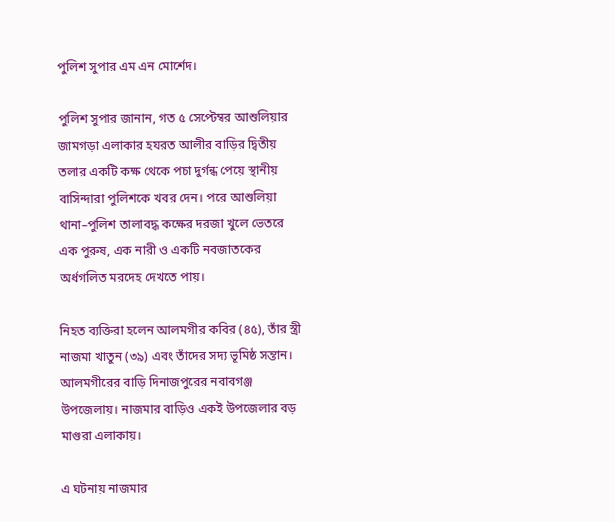পুলিশ সুপার এম এন মোর্শেদ।

পুলিশ সুপার জানান, গত ৫ সেপ্টেম্বর আশুলিয়ার জামগড়া এলাকার হযরত আলীর বাড়ির দ্বিতীয় তলার একটি কক্ষ থেকে পচা দুর্গন্ধ পেয়ে স্থানীয় বাসিন্দারা পুলিশকে খবর দেন। পরে আশুলিয়া থানা–পুলিশ তালাবদ্ধ কক্ষের দরজা খুলে ভেতরে এক পুরুষ, এক নারী ও একটি নবজাতকের অর্ধগলিত মরদেহ দেখতে পায়।

নিহত ব্যক্তিরা হলেন আলমগীর কবির (৪৫), তাঁর স্ত্রী নাজমা খাতুন (৩৯) এবং তাঁদের সদ্য ভূমিষ্ঠ সন্তান। আলমগীরের বাড়ি দিনাজপুরের নবাবগঞ্জ উপজেলায়। নাজমার বাড়িও একই উপজেলার বড় মাগুরা এলাকায়।

এ ঘটনায় নাজমার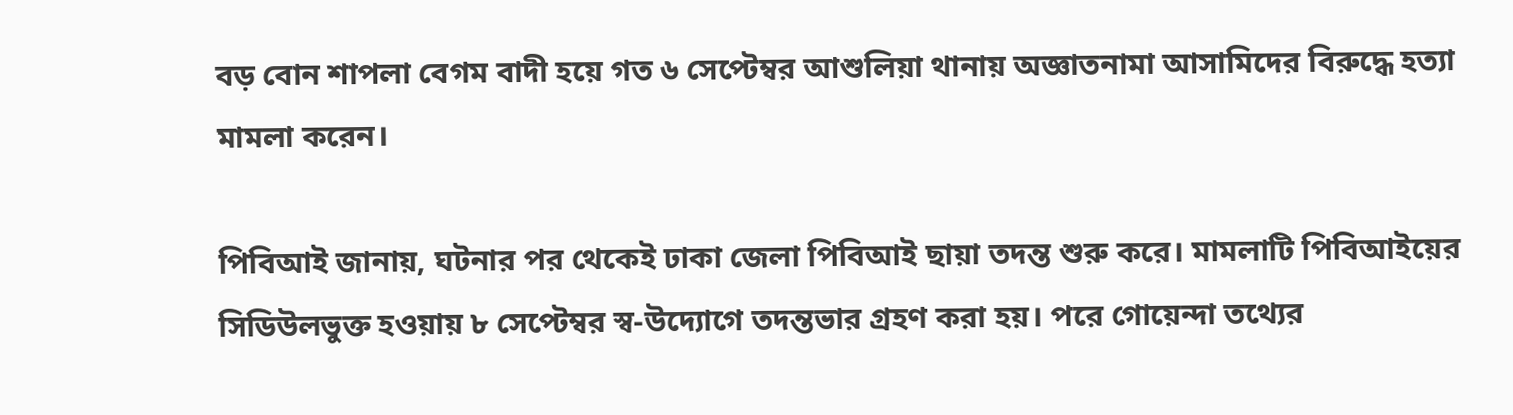বড় বোন শাপলা বেগম বাদী হয়ে গত ৬ সেপ্টেম্বর আশুলিয়া থানায় অজ্ঞাতনামা আসামিদের বিরুদ্ধে হত্যা মামলা করেন।

পিবিআই জানায়, ঘটনার পর থেকেই ঢাকা জেলা পিবিআই ছায়া তদন্ত শুরু করে। মামলাটি পিবিআইয়ের সিডিউলভুক্ত হওয়ায় ৮ সেপ্টেম্বর স্ব-উদ্যোগে তদন্তভার গ্রহণ করা হয়। পরে গোয়েন্দা তথ্যের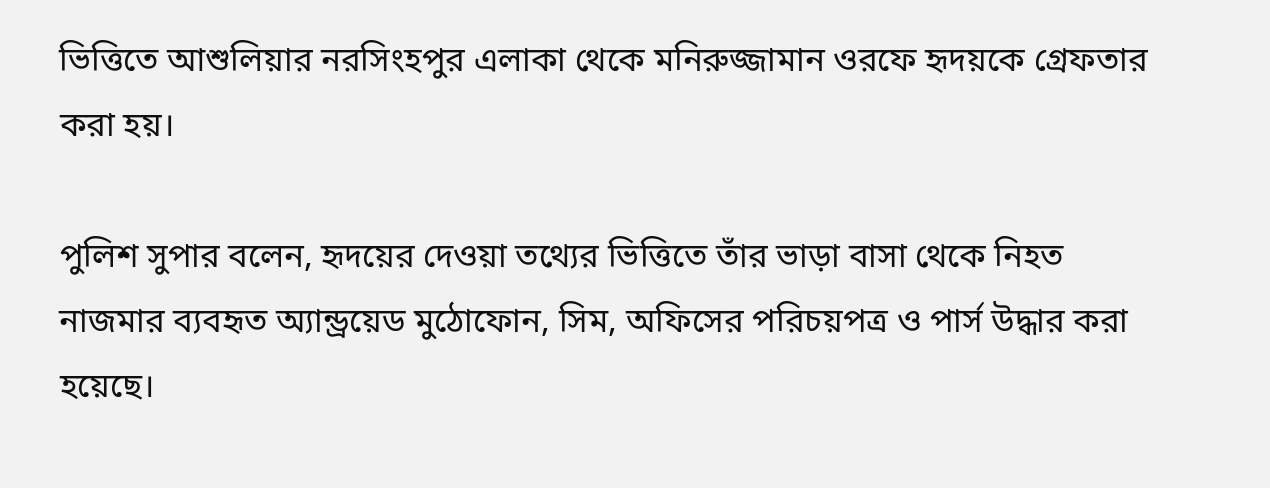ভিত্তিতে আশুলিয়ার নরসিংহপুর এলাকা থেকে মনিরুজ্জামান ওরফে হৃদয়কে গ্রেফতার করা হয়।

পুলিশ সুপার বলেন, হৃদয়ের দেওয়া তথ্যের ভিত্তিতে তাঁর ভাড়া বাসা থেকে নিহত নাজমার ব্যবহৃত অ্যান্ড্রয়েড মুঠোফোন, সিম, অফিসের পরিচয়পত্র ও পার্স উদ্ধার করা হয়েছে।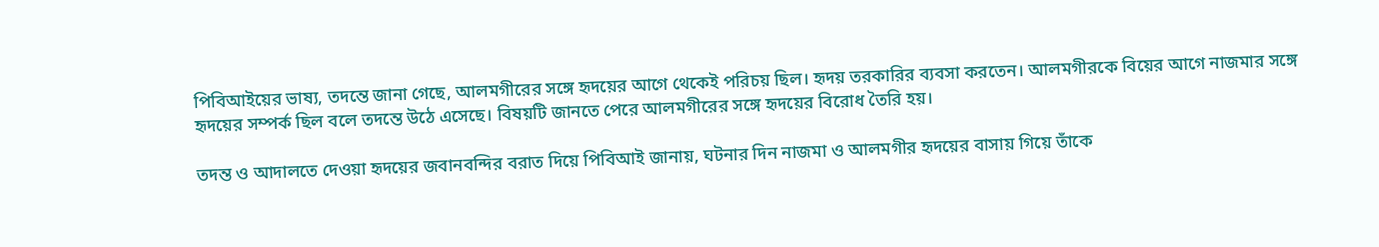পিবিআইয়ের ভাষ্য, তদন্তে জানা গেছে, আলমগীরের সঙ্গে হৃদয়ের আগে থেকেই পরিচয় ছিল। হৃদয় তরকারির ব্যবসা করতেন। আলমগীরকে বিয়ের আগে নাজমার সঙ্গে হৃদয়ের সম্পর্ক ছিল বলে তদন্তে উঠে এসেছে। বিষয়টি জানতে পেরে আলমগীরের সঙ্গে হৃদয়ের বিরোধ তৈরি হয়।

তদন্ত ও আদালতে দেওয়া হৃদয়ের জবানবন্দির বরাত দিয়ে পিবিআই জানায়, ঘটনার দিন নাজমা ও আলমগীর হৃদয়ের বাসায় গিয়ে তাঁকে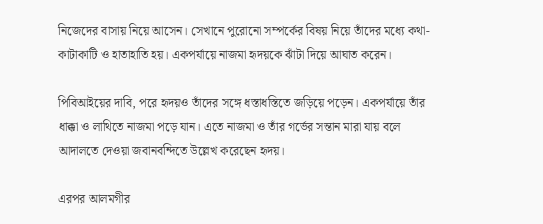নিজেদের বাসায় নিয়ে আসেন। সেখানে পুরোনো সম্পর্কের বিষয় নিয়ে তাঁদের মধ্যে কথা-কাটাকাটি ও হাতাহাতি হয়। একপর্যায়ে নাজমা হৃদয়কে ঝাঁটা দিয়ে আঘাত করেন।

পিবিআইয়ের দাবি, পরে হৃদয়ও তাঁদের সঙ্গে ধস্তাধস্তিতে জড়িয়ে পড়েন। একপর্যায়ে তাঁর ধাক্কা ও লাথিতে নাজমা পড়ে যান। এতে নাজমা ও তাঁর গর্ভের সন্তান মারা যায় বলে আদালতে দেওয়া জবানবন্দিতে উল্লেখ করেছেন হৃদয়।

এরপর আলমগীর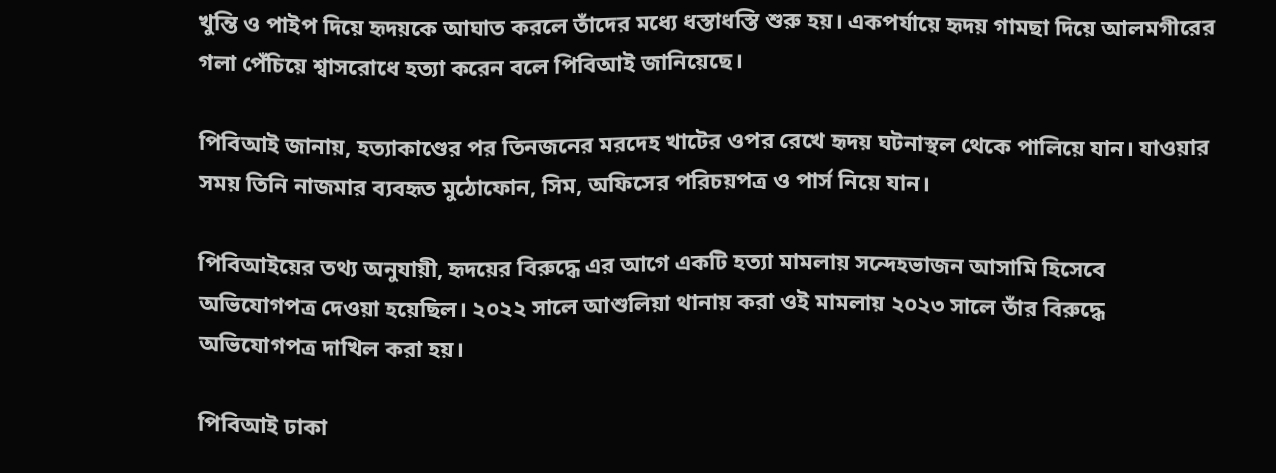খুন্তি ও পাইপ দিয়ে হৃদয়কে আঘাত করলে তাঁদের মধ্যে ধস্তাধস্তি শুরু হয়। একপর্যায়ে হৃদয় গামছা দিয়ে আলমগীরের গলা পেঁচিয়ে শ্বাসরোধে হত্যা করেন বলে পিবিআই জানিয়েছে।

পিবিআই জানায়, হত্যাকাণ্ডের পর তিনজনের মরদেহ খাটের ওপর রেখে হৃদয় ঘটনাস্থল থেকে পালিয়ে যান। যাওয়ার সময় তিনি নাজমার ব্যবহৃত মুঠোফোন, সিম, অফিসের পরিচয়পত্র ও পার্স নিয়ে যান।

পিবিআইয়ের তথ্য অনুযায়ী, হৃদয়ের বিরুদ্ধে এর আগে একটি হত্যা মামলায় সন্দেহভাজন আসামি হিসেবে অভিযোগপত্র দেওয়া হয়েছিল। ২০২২ সালে আশুলিয়া থানায় করা ওই মামলায় ২০২৩ সালে তাঁর বিরুদ্ধে অভিযোগপত্র দাখিল করা হয়।

পিবিআই ঢাকা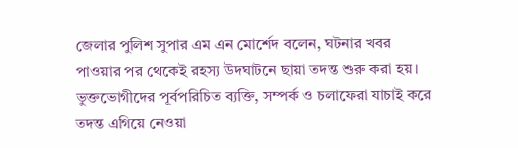জেলার পুলিশ সুপার এম এন মোর্শেদ বলেন, ঘটনার খবর পাওয়ার পর থেকেই রহস্য উদঘাটনে ছায়া তদন্ত শুরু করা হয়। ভুক্তভোগীদের পূর্বপরিচিত ব্যক্তি, সম্পর্ক ও চলাফেরা যাচাই করে তদন্ত এগিয়ে নেওয়া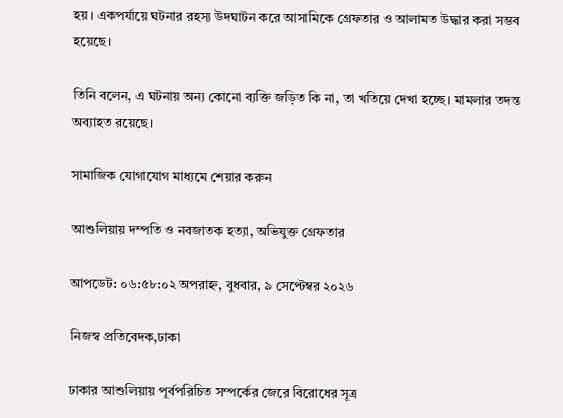হয়। একপর্যায়ে ঘটনার রহস্য উদঘাটন করে আসামিকে গ্রেফতার ও আলামত উদ্ধার করা সম্ভব হয়েছে।

তিনি বলেন, এ ঘটনায় অন্য কোনো ব্যক্তি জড়িত কি না, তা খতিয়ে দেখা হচ্ছে। মামলার তদন্ত অব্যাহত রয়েছে।

সামাজিক যোগাযোগ মাধ্যমে শেয়ার করুন

আশুলিয়ায় দম্পতি ও নবজাতক হত্যা, অভিযুক্ত গ্রেফতার

আপডেট: ০৬:৫৮:০২ অপরাহ্ন, বুধবার, ৯ সেপ্টেম্বর ২০২৬

নিজস্ব প্রতিবেদক,ঢাকা

ঢাকার আশুলিয়ায় পূর্বপরিচিত সম্পর্কের জেরে বিরোধের সূত্র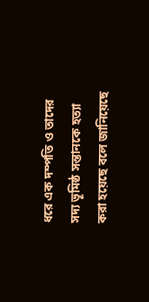ধরে এক দম্পতি ও তাদের সদ্য ভূমিষ্ঠ সন্তানকে হত্যা করা হয়েছে বলে জানিয়েছে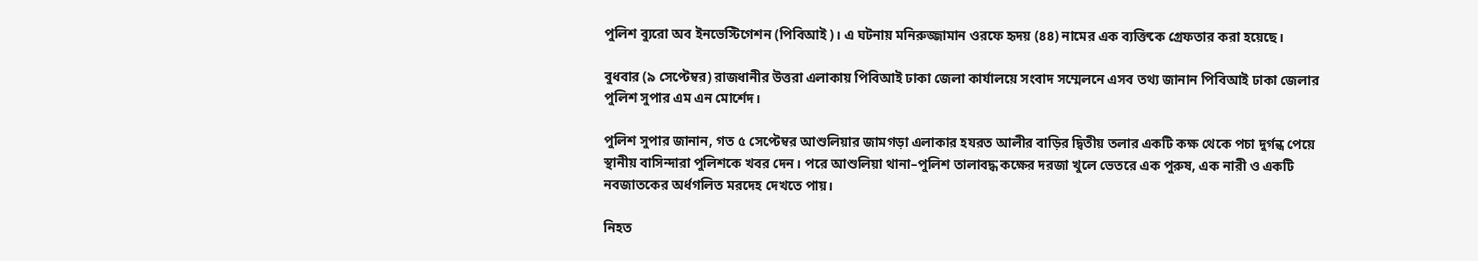পুলিশ ব্যুরো অব ইনভেস্টিগেশন (পিবিআই)। এ ঘটনায় মনিরুজ্জামান ওরফে হৃদয় (৪৪) নামের এক ব্যক্তিকে গ্রেফতার করা হয়েছে।

বুধবার (৯ সেপ্টেম্বর) রাজধানীর উত্তরা এলাকায় পিবিআই ঢাকা জেলা কার্যালয়ে সংবাদ সম্মেলনে এসব তথ্য জানান পিবিআই ঢাকা জেলার পুলিশ সুপার এম এন মোর্শেদ।

পুলিশ সুপার জানান, গত ৫ সেপ্টেম্বর আশুলিয়ার জামগড়া এলাকার হযরত আলীর বাড়ির দ্বিতীয় তলার একটি কক্ষ থেকে পচা দুর্গন্ধ পেয়ে স্থানীয় বাসিন্দারা পুলিশকে খবর দেন। পরে আশুলিয়া থানা–পুলিশ তালাবদ্ধ কক্ষের দরজা খুলে ভেতরে এক পুরুষ, এক নারী ও একটি নবজাতকের অর্ধগলিত মরদেহ দেখতে পায়।

নিহত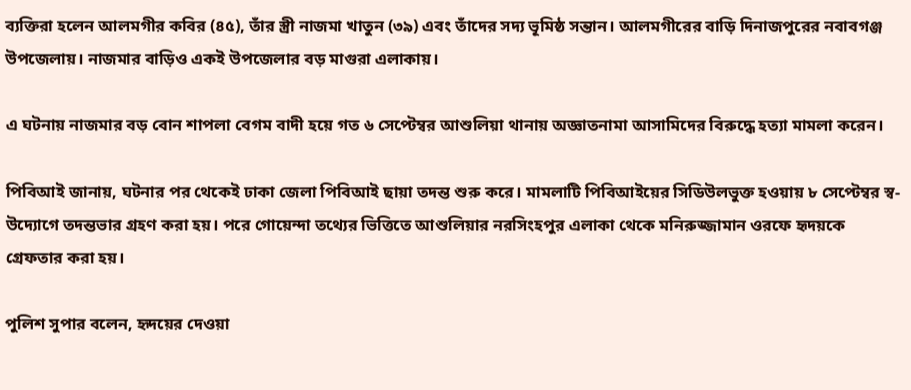ব্যক্তিরা হলেন আলমগীর কবির (৪৫), তাঁর স্ত্রী নাজমা খাতুন (৩৯) এবং তাঁদের সদ্য ভূমিষ্ঠ সন্তান। আলমগীরের বাড়ি দিনাজপুরের নবাবগঞ্জ উপজেলায়। নাজমার বাড়িও একই উপজেলার বড় মাগুরা এলাকায়।

এ ঘটনায় নাজমার বড় বোন শাপলা বেগম বাদী হয়ে গত ৬ সেপ্টেম্বর আশুলিয়া থানায় অজ্ঞাতনামা আসামিদের বিরুদ্ধে হত্যা মামলা করেন।

পিবিআই জানায়, ঘটনার পর থেকেই ঢাকা জেলা পিবিআই ছায়া তদন্ত শুরু করে। মামলাটি পিবিআইয়ের সিডিউলভুক্ত হওয়ায় ৮ সেপ্টেম্বর স্ব-উদ্যোগে তদন্তভার গ্রহণ করা হয়। পরে গোয়েন্দা তথ্যের ভিত্তিতে আশুলিয়ার নরসিংহপুর এলাকা থেকে মনিরুজ্জামান ওরফে হৃদয়কে গ্রেফতার করা হয়।

পুলিশ সুপার বলেন, হৃদয়ের দেওয়া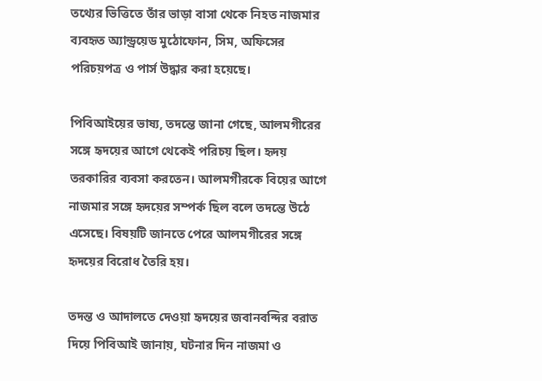তথ্যের ভিত্তিতে তাঁর ভাড়া বাসা থেকে নিহত নাজমার ব্যবহৃত অ্যান্ড্রয়েড মুঠোফোন, সিম, অফিসের পরিচয়পত্র ও পার্স উদ্ধার করা হয়েছে।

পিবিআইয়ের ভাষ্য, তদন্তে জানা গেছে, আলমগীরের সঙ্গে হৃদয়ের আগে থেকেই পরিচয় ছিল। হৃদয় তরকারির ব্যবসা করতেন। আলমগীরকে বিয়ের আগে নাজমার সঙ্গে হৃদয়ের সম্পর্ক ছিল বলে তদন্তে উঠে এসেছে। বিষয়টি জানতে পেরে আলমগীরের সঙ্গে হৃদয়ের বিরোধ তৈরি হয়।

তদন্ত ও আদালতে দেওয়া হৃদয়ের জবানবন্দির বরাত দিয়ে পিবিআই জানায়, ঘটনার দিন নাজমা ও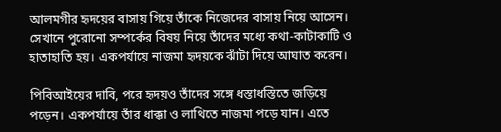আলমগীর হৃদয়ের বাসায় গিয়ে তাঁকে নিজেদের বাসায় নিয়ে আসেন। সেখানে পুরোনো সম্পর্কের বিষয় নিয়ে তাঁদের মধ্যে কথা-কাটাকাটি ও হাতাহাতি হয়। একপর্যায়ে নাজমা হৃদয়কে ঝাঁটা দিয়ে আঘাত করেন।

পিবিআইয়ের দাবি, পরে হৃদয়ও তাঁদের সঙ্গে ধস্তাধস্তিতে জড়িয়ে পড়েন। একপর্যায়ে তাঁর ধাক্কা ও লাথিতে নাজমা পড়ে যান। এতে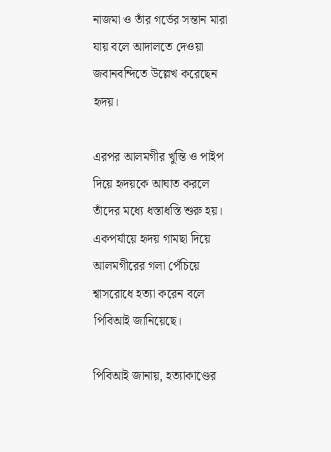নাজমা ও তাঁর গর্ভের সন্তান মারা যায় বলে আদালতে দেওয়া জবানবন্দিতে উল্লেখ করেছেন হৃদয়।

এরপর আলমগীর খুন্তি ও পাইপ দিয়ে হৃদয়কে আঘাত করলে তাঁদের মধ্যে ধস্তাধস্তি শুরু হয়। একপর্যায়ে হৃদয় গামছা দিয়ে আলমগীরের গলা পেঁচিয়ে শ্বাসরোধে হত্যা করেন বলে পিবিআই জানিয়েছে।

পিবিআই জানায়, হত্যাকাণ্ডের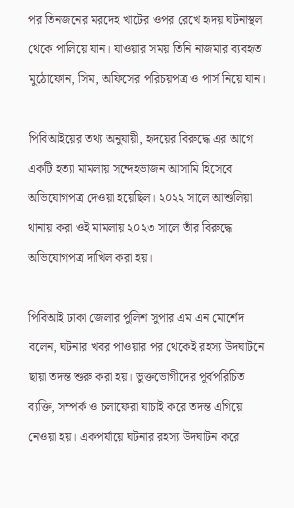পর তিনজনের মরদেহ খাটের ওপর রেখে হৃদয় ঘটনাস্থল থেকে পালিয়ে যান। যাওয়ার সময় তিনি নাজমার ব্যবহৃত মুঠোফোন, সিম, অফিসের পরিচয়পত্র ও পার্স নিয়ে যান।

পিবিআইয়ের তথ্য অনুযায়ী, হৃদয়ের বিরুদ্ধে এর আগে একটি হত্যা মামলায় সন্দেহভাজন আসামি হিসেবে অভিযোগপত্র দেওয়া হয়েছিল। ২০২২ সালে আশুলিয়া থানায় করা ওই মামলায় ২০২৩ সালে তাঁর বিরুদ্ধে অভিযোগপত্র দাখিল করা হয়।

পিবিআই ঢাকা জেলার পুলিশ সুপার এম এন মোর্শেদ বলেন, ঘটনার খবর পাওয়ার পর থেকেই রহস্য উদঘাটনে ছায়া তদন্ত শুরু করা হয়। ভুক্তভোগীদের পূর্বপরিচিত ব্যক্তি, সম্পর্ক ও চলাফেরা যাচাই করে তদন্ত এগিয়ে নেওয়া হয়। একপর্যায়ে ঘটনার রহস্য উদঘাটন করে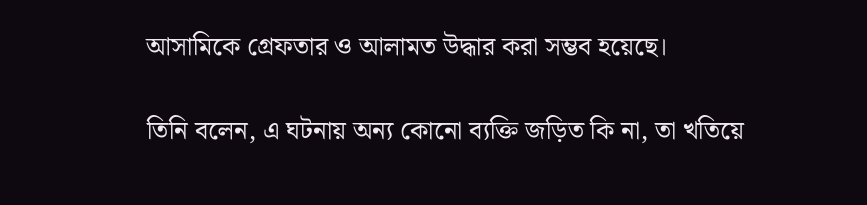আসামিকে গ্রেফতার ও আলামত উদ্ধার করা সম্ভব হয়েছে।

তিনি বলেন, এ ঘটনায় অন্য কোনো ব্যক্তি জড়িত কি না, তা খতিয়ে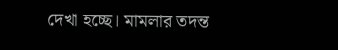দেখা হচ্ছে। মামলার তদন্ত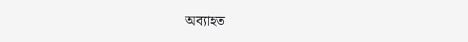অব্যাহত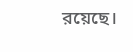রয়েছে।